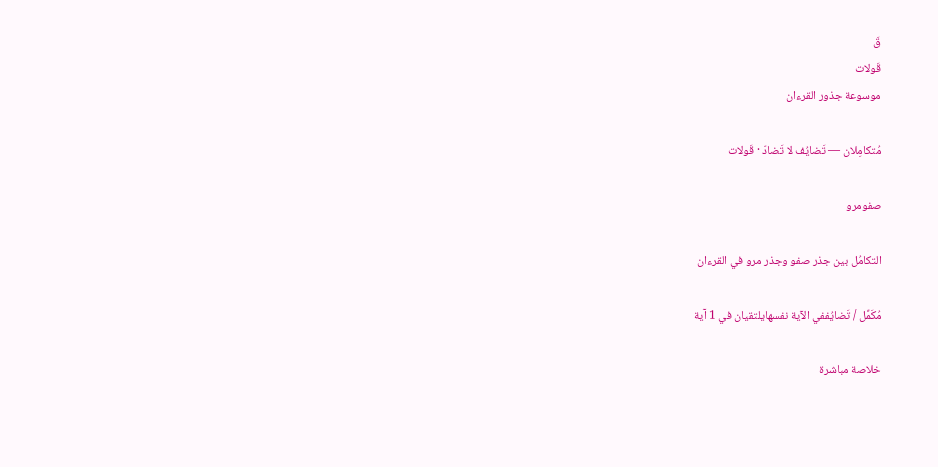قَ
قَولات
موسوعة جذور القرءان

مُتكامِلان — تَضايُف لا تَضادّ · قَولات

صفومرو

التكامُل بين جذر صفو وجذر مرو في القرءان

مُكَمِّل / تَضايُففي الآية نفسهايلتقيان في 1 آية

خلاصة مباشرة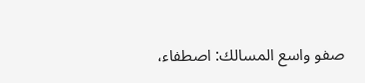صفو واسع المسالك: اصطفاء،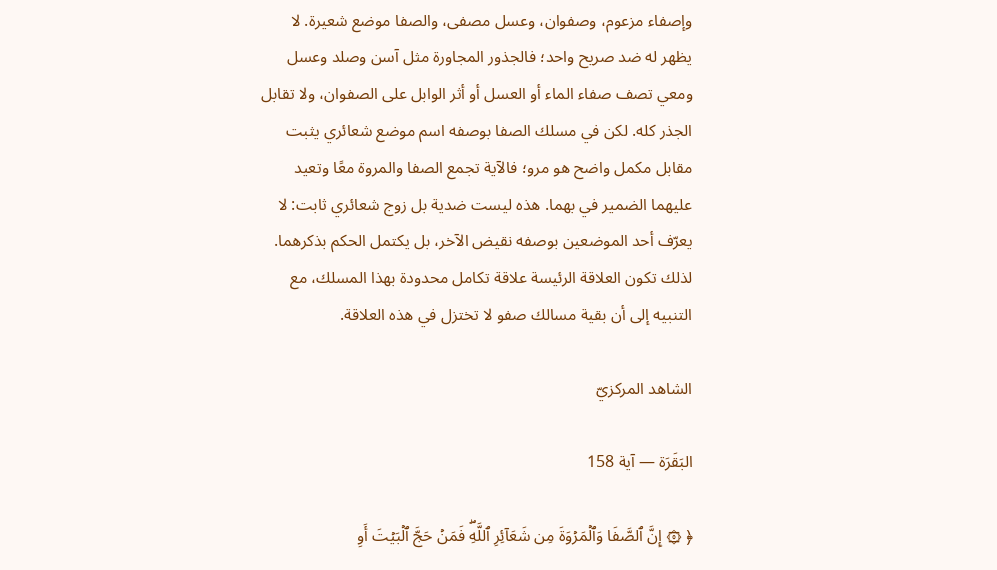وإصفاء مزعوم، وصفوان، وعسل مصفى، والصفا موضع شعيرة. لا يظهر له ضد صريح واحد؛ فالجذور المجاورة مثل آسن وصلد وعسل ومعي تصف صفاء الماء أو العسل أو أثر الوابل على الصفوان، ولا تقابل الجذر كله. لكن في مسلك الصفا بوصفه اسم موضع شعائري يثبت مقابل مكمل واضح هو مرو؛ فالآية تجمع الصفا والمروة معًا وتعيد عليهما الضمير في بهما. هذه ليست ضدية بل زوج شعائري ثابت: لا يعرّف أحد الموضعين بوصفه نقيض الآخر، بل يكتمل الحكم بذكرهما. لذلك تكون العلاقة الرئيسة علاقة تكامل محدودة بهذا المسلك، مع التنبيه إلى أن بقية مسالك صفو لا تختزل في هذه العلاقة.

الشاهد المركزيّ

البَقَرَة — آية 158

﴿ ۞ إِنَّ ٱلصَّفَا وَٱلۡمَرۡوَةَ مِن شَعَآئِرِ ٱللَّهِۖ فَمَنۡ حَجَّ ٱلۡبَيۡتَ أَوِ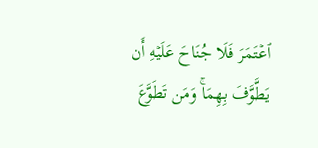ٱعۡتَمَرَ فَلَا جُنَاحَ عَلَيۡهِ أَن يَطَّوَّفَ بِهِمَاۚ وَمَن تَطَوَّعَ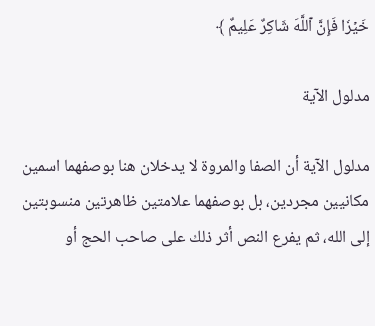خَيۡرٗا فَإِنَّ ٱللَّهَ شَاكِرٌ عَلِيمٌ ﴾

مدلول الآية

مدلول الآية أن الصفا والمروة لا يدخلان هنا بوصفهما اسمين مكانيين مجردين، بل بوصفهما علامتين ظاهرتين منسوبتين إلى الله، ثم يفرع النص أثر ذلك على صاحب الحج أو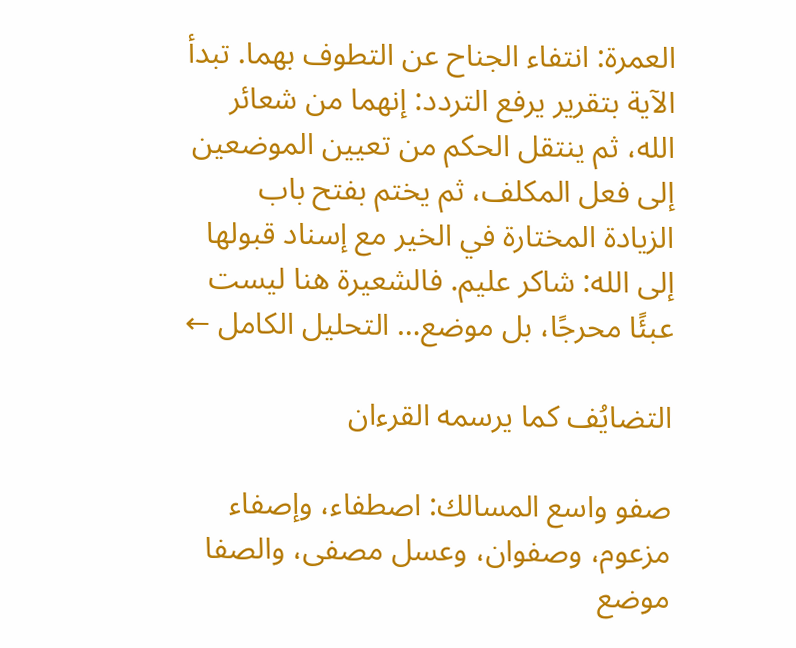العمرة: انتفاء الجناح عن التطوف بهما. تبدأ الآية بتقرير يرفع التردد: إنهما من شعائر الله، ثم ينتقل الحكم من تعيين الموضعين إلى فعل المكلف، ثم يختم بفتح باب الزيادة المختارة في الخير مع إسناد قبولها إلى الله: شاكر عليم. فالشعيرة هنا ليست عبئًا محرجًا، بل موضع… التحليل الكامل ←

التضايُف كما يرسمه القرءان

صفو واسع المسالك: اصطفاء، وإصفاء مزعوم، وصفوان، وعسل مصفى، والصفا موضع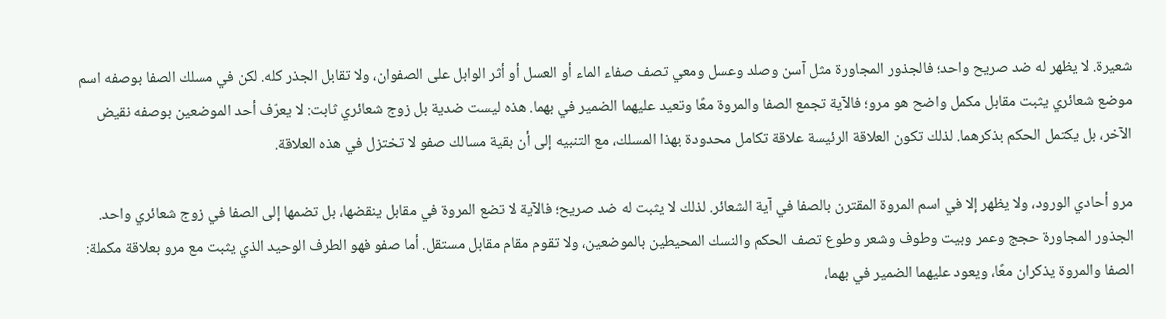شعيرة. لا يظهر له ضد صريح واحد؛ فالجذور المجاورة مثل آسن وصلد وعسل ومعي تصف صفاء الماء أو العسل أو أثر الوابل على الصفوان، ولا تقابل الجذر كله. لكن في مسلك الصفا بوصفه اسم موضع شعائري يثبت مقابل مكمل واضح هو مرو؛ فالآية تجمع الصفا والمروة معًا وتعيد عليهما الضمير في بهما. هذه ليست ضدية بل زوج شعائري ثابت: لا يعرّف أحد الموضعين بوصفه نقيض الآخر، بل يكتمل الحكم بذكرهما. لذلك تكون العلاقة الرئيسة علاقة تكامل محدودة بهذا المسلك، مع التنبيه إلى أن بقية مسالك صفو لا تختزل في هذه العلاقة.

مرو أحادي الورود، ولا يظهر إلا في اسم المروة المقترن بالصفا في آية الشعائر. لذلك لا يثبت له ضد صريح؛ فالآية لا تضع المروة في مقابل ينقضها، بل تضمها إلى الصفا في زوج شعائري واحد. الجذور المجاورة حجج وعمر وبيت وطوف وشعر وطوع تصف الحكم والنسك المحيطين بالموضعين، ولا تقوم مقام مقابل مستقل. أما صفو فهو الطرف الوحيد الذي يثبت مع مرو بعلاقة مكملة: الصفا والمروة يذكران معًا، ويعود عليهما الضمير في بهما،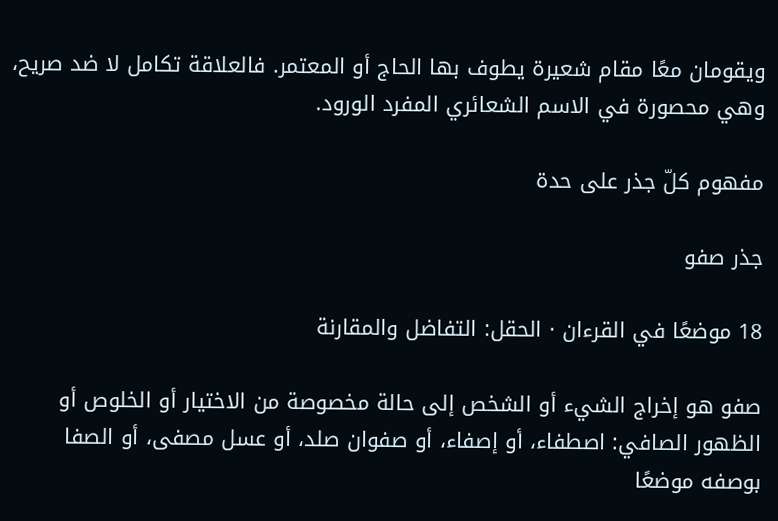ويقومان معًا مقام شعيرة يطوف بها الحاج أو المعتمر. فالعلاقة تكامل لا ضد صريح، وهي محصورة في الاسم الشعائري المفرد الورود.

مفهوم كلّ جذر على حدة

جذر صفو

18 موضعًا في القرءان · الحقل: التفاضل والمقارنة

صفو هو إخراج الشيء أو الشخص إلى حالة مخصوصة من الاختيار أو الخلوص أو الظهور الصافي: اصطفاء، أو إصفاء، أو صفوان صلد، أو عسل مصفى، أو الصفا بوصفه موضعًا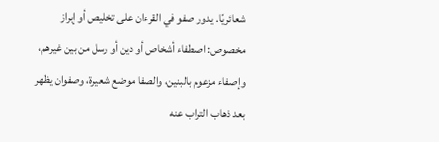شعائريًا. يدور صفو في القرءان على تخليص أو إبراز مخصوص: اصطفاء أشخاص أو دين أو رسل من بين غيرهم، وإصفاء مزعوم بالبنين، والصفا موضع شعيرة، وصفوان يظهر بعد ذهاب التراب عنه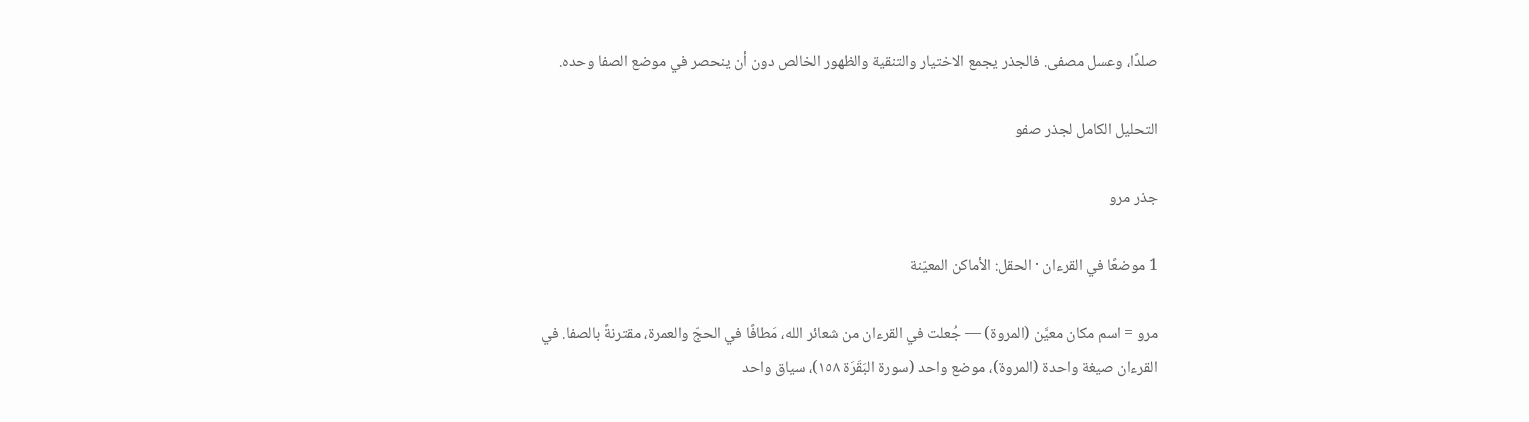صلدًا، وعسل مصفى. فالجذر يجمع الاختيار والتنقية والظهور الخالص دون أن ينحصر في موضع الصفا وحده.

التحليل الكامل لجذر صفو

جذر مرو

1 موضعًا في القرءان · الحقل: الأماكن المعيّنة

مرو = اسم مكان معيَّن (المروة) — جُعلت في القرءان من شعائر الله، مَطافًا في الحجّ والعمرة، مقترنةً بالصفا. في القرءان صيغة واحدة (المروة)، موضع واحد (سورة البَقَرَة ١٥٨)، سياق واحد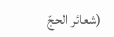(شعائر الحجّ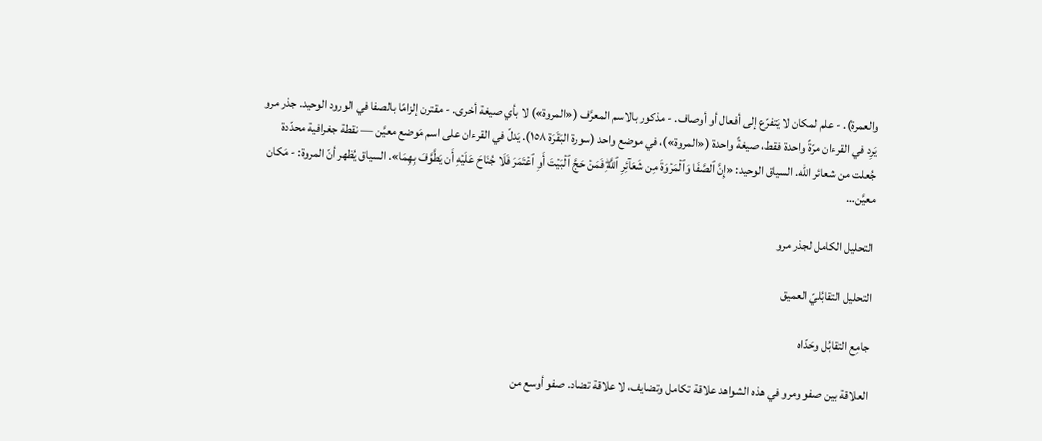والعمرة). - علم لمكان لا يَتفرّع إلى أفعال أو أوصاف. - مذكور بالاسم المعرَّف («المروة») لا بأي صيغة أخرى. - مقترن إلزامًا بالصفا في الورود الوحيد. جذر مرو يَرِد في القرءان مرّةً واحدة فقط، صيغةً واحدة («المروة»)، في موضع واحد (سورة البَقَرَة ١٥٨). يَدلّ في القرءان على اسم مَوضع معيَّن — نقطة جغرافية محدّدة جُعلت من شعائر الله. السياق الوحيد: «إِنَّ ٱلصَّفَا وَٱلۡمَرۡوَةَ مِن شَعَآئِرِ ٱللَّهِۖ فَمَنۡ حَجَّ ٱلۡبَيۡتَ أَوِ ٱعۡتَمَرَ فَلَا جُنَاحَ عَلَيۡهِ أَن يَطَّوَّفَ بِهِمَا». السياق يُظهر أنّ المروة: - مَكان معيَّن…

التحليل الكامل لجذر مرو

التحليل التقابُليّ العميق

جامِع التقابُل وحَدّاه

العلاقة بين صفو ومرو في هذه الشواهد علاقة تكامل وتضايف، لا علاقة تضاد. صفو أوسع من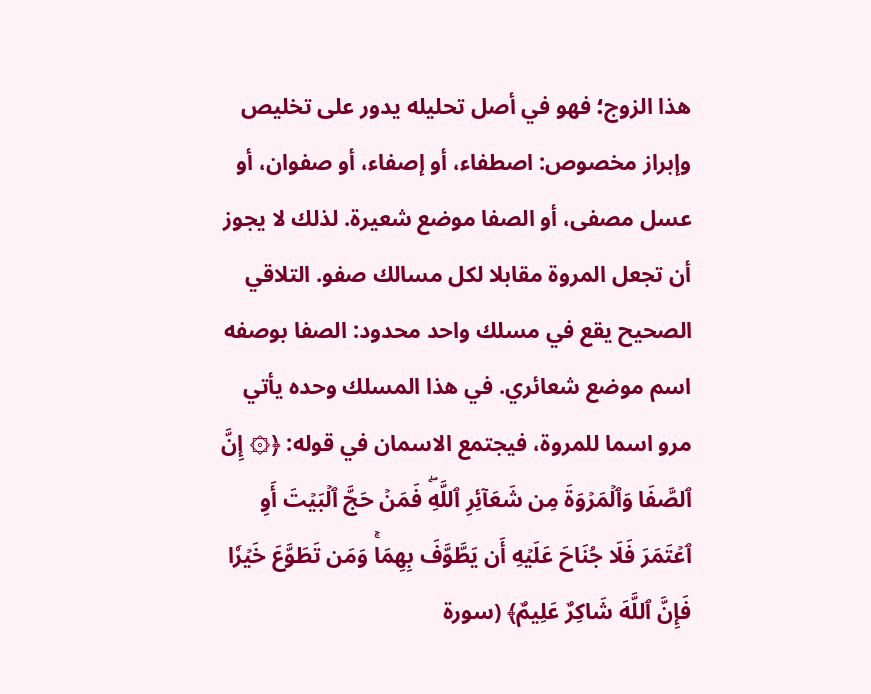هذا الزوج؛ فهو في أصل تحليله يدور على تخليص وإبراز مخصوص: اصطفاء، أو إصفاء، أو صفوان، أو عسل مصفى، أو الصفا موضع شعيرة. لذلك لا يجوز أن تجعل المروة مقابلا لكل مسالك صفو. التلاقي الصحيح يقع في مسلك واحد محدود: الصفا بوصفه اسم موضع شعائري. في هذا المسلك وحده يأتي مرو اسما للمروة، فيجتمع الاسمان في قوله: ﴿۞ إِنَّ ٱلصَّفَا وَٱلۡمَرۡوَةَ مِن شَعَآئِرِ ٱللَّهِۖ فَمَنۡ حَجَّ ٱلۡبَيۡتَ أَوِ ٱعۡتَمَرَ فَلَا جُنَاحَ عَلَيۡهِ أَن يَطَّوَّفَ بِهِمَاۚ وَمَن تَطَوَّعَ خَيۡرٗا فَإِنَّ ٱللَّهَ شَاكِرٌ عَلِيمٌ﴾ (سورة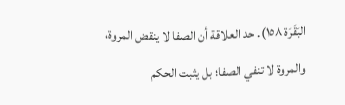البَقَرَة ١٥٨). حد العلاقة أن الصفا لا ينقض المروة، والمروة لا تنفي الصفا؛ بل يثبت الحكم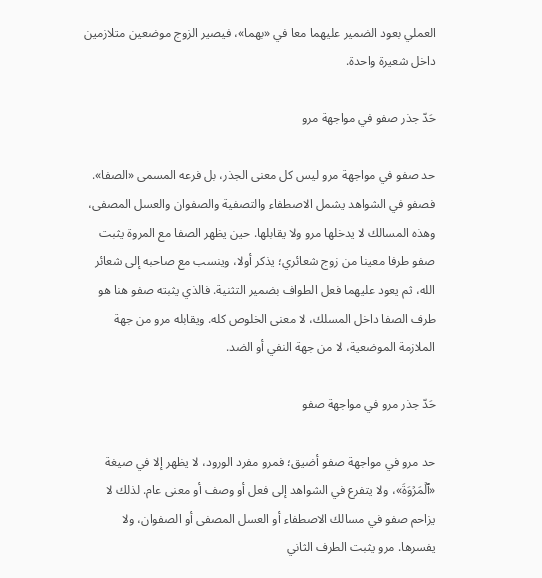العملي بعود الضمير عليهما معا في «بهما»، فيصير الزوج موضعين متلازمين داخل شعيرة واحدة.

حَدّ جذر صفو في مواجهة مرو

حد صفو في مواجهة مرو ليس كل معنى الجذر، بل فرعه المسمى «الصفا». فصفو في الشواهد يشمل الاصطفاء والتصفية والصفوان والعسل المصفى، وهذه المسالك لا يدخلها مرو ولا يقابلها. حين يظهر الصفا مع المروة يثبت صفو طرفا معينا من زوج شعائري؛ يذكر أولا، وينسب مع صاحبه إلى شعائر الله، ثم يعود عليهما فعل الطواف بضمير التثنية. فالذي يثبته صفو هنا هو طرف الصفا داخل المسلك، لا معنى الخلوص كله. ويقابله مرو من جهة الملازمة الموضعية، لا من جهة النفي أو الضد.

حَدّ جذر مرو في مواجهة صفو

حد مرو في مواجهة صفو أضيق؛ فمرو مفرد الورود، لا يظهر إلا في صيغة «ٱلۡمَرۡوَةَ»، ولا يتفرع في الشواهد إلى فعل أو وصف أو معنى عام. لذلك لا يزاحم صفو في مسالك الاصطفاء أو العسل المصفى أو الصفوان، ولا يفسرها. مرو يثبت الطرف الثاني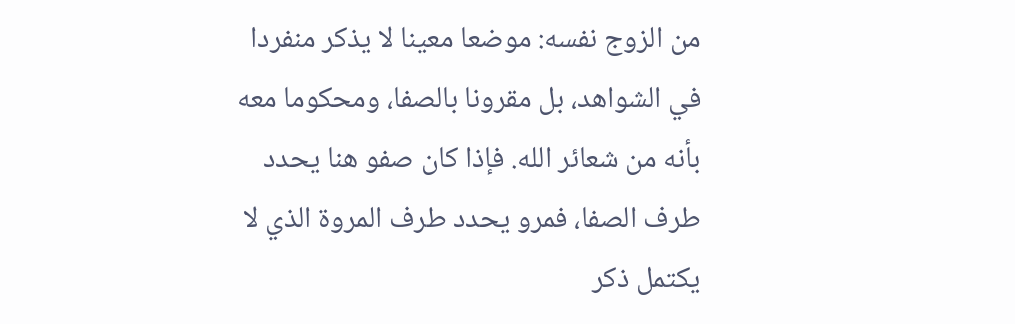من الزوج نفسه: موضعا معينا لا يذكر منفردا في الشواهد، بل مقرونا بالصفا، ومحكوما معه بأنه من شعائر الله. فإذا كان صفو هنا يحدد طرف الصفا، فمرو يحدد طرف المروة الذي لا يكتمل ذكر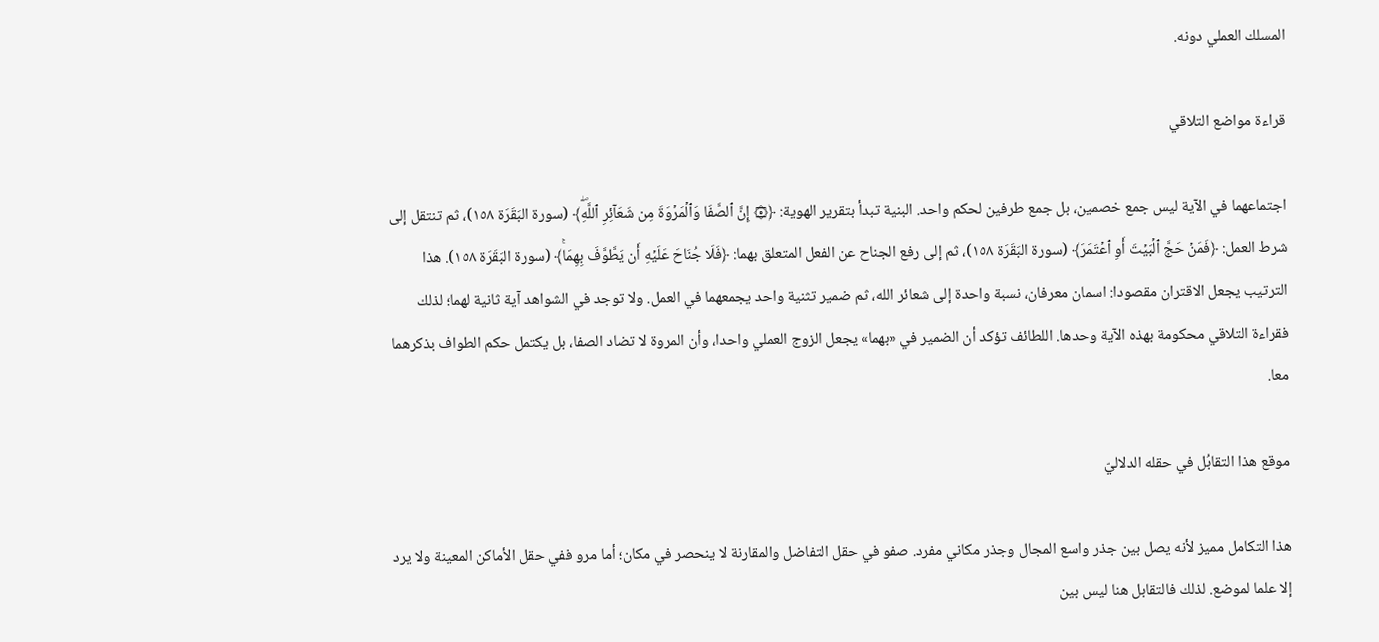المسلك العملي دونه.

قراءة مواضع التلاقي

اجتماعهما في الآية ليس جمع خصمين، بل جمع طرفين لحكم واحد. البنية تبدأ بتقرير الهوية: ﴿۞ إِنَّ ٱلصَّفَا وَٱلۡمَرۡوَةَ مِن شَعَآئِرِ ٱللَّهِۖ﴾ (سورة البَقَرَة ١٥٨)، ثم تنتقل إلى شرط العمل: ﴿فَمَنۡ حَجَّ ٱلۡبَيۡتَ أَوِ ٱعۡتَمَرَ﴾ (سورة البَقَرَة ١٥٨)، ثم إلى رفع الجناح عن الفعل المتعلق بهما: ﴿فَلَا جُنَاحَ عَلَيۡهِ أَن يَطَّوَّفَ بِهِمَاۚ﴾ (سورة البَقَرَة ١٥٨). هذا الترتيب يجعل الاقتران مقصودا: اسمان معرفان، نسبة واحدة إلى شعائر الله، ثم ضمير تثنية واحد يجمعهما في العمل. ولا توجد في الشواهد آية ثانية لهما؛ لذلك فقراءة التلاقي محكومة بهذه الآية وحدها. اللطائف تؤكد أن الضمير في «بهما» يجعل الزوج العملي واحدا، وأن المروة لا تضاد الصفا، بل يكتمل حكم الطواف بذكرهما معا.

موقع هذا التقابُل في حقله الدلاليّ

هذا التكامل مميز لأنه يصل بين جذر واسع المجال وجذر مكاني مفرد. صفو في حقل التفاضل والمقارنة لا ينحصر في مكان؛ أما مرو ففي حقل الأماكن المعينة ولا يرد إلا علما لموضع. لذلك فالتقابل هنا ليس بين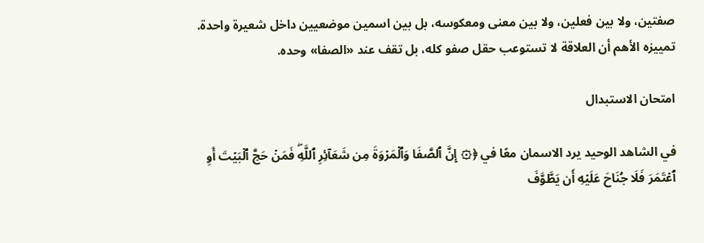صفتين، ولا بين فعلين، ولا بين معنى ومعكوسه، بل بين اسمين موضعيين داخل شعيرة واحدة. تمييزه الأهم أن العلاقة لا تستوعب حقل صفو كله، بل تقف عند «الصفا» وحده.

امتحان الاستبدال

في الشاهد الوحيد يرد الاسمان معًا في ﴿۞ إِنَّ ٱلصَّفَا وَٱلۡمَرۡوَةَ مِن شَعَآئِرِ ٱللَّهِۖ فَمَنۡ حَجَّ ٱلۡبَيۡتَ أَوِ ٱعۡتَمَرَ فَلَا جُنَاحَ عَلَيۡهِ أَن يَطَّوَّفَ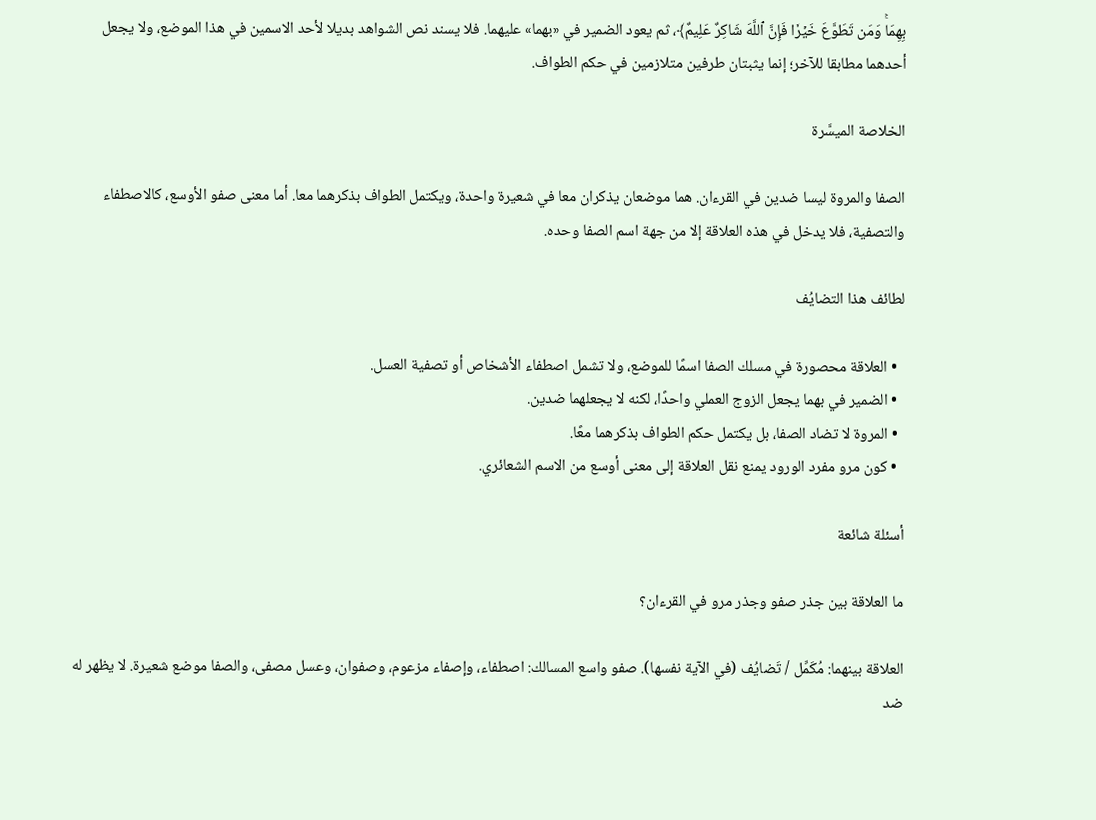بِهِمَاۚ وَمَن تَطَوَّعَ خَيۡرٗا فَإِنَّ ٱللَّهَ شَاكِرٌ عَلِيمٌ﴾، ثم يعود الضمير في «بهما» عليهما. فلا يسند نص الشواهد بديلا لأحد الاسمين في هذا الموضع، ولا يجعل أحدهما مطابقا للآخر؛ إنما يثبتان طرفين متلازمين في حكم الطواف.

الخلاصة الميسَّرة

الصفا والمروة ليسا ضدين في القرءان. هما موضعان يذكران معا في شعيرة واحدة، ويكتمل الطواف بذكرهما معا. أما معنى صفو الأوسع، كالاصطفاء والتصفية، فلا يدخل في هذه العلاقة إلا من جهة اسم الصفا وحده.

لطائف هذا التضايُف

  • العلاقة محصورة في مسلك الصفا اسمًا للموضع، ولا تشمل اصطفاء الأشخاص أو تصفية العسل.
  • الضمير في بهما يجعل الزوج العملي واحدًا، لكنه لا يجعلهما ضدين.
  • المروة لا تضاد الصفا، بل يكتمل حكم الطواف بذكرهما معًا.
  • كون مرو مفرد الورود يمنع نقل العلاقة إلى معنى أوسع من الاسم الشعائري.

أسئلة شائعة

ما العلاقة بين جذر صفو وجذر مرو في القرءان؟

العلاقة بينهما: مُكَمِّل / تَضايُف (في الآية نفسها). صفو واسع المسالك: اصطفاء، وإصفاء مزعوم، وصفوان، وعسل مصفى، والصفا موضع شعيرة. لا يظهر له ضد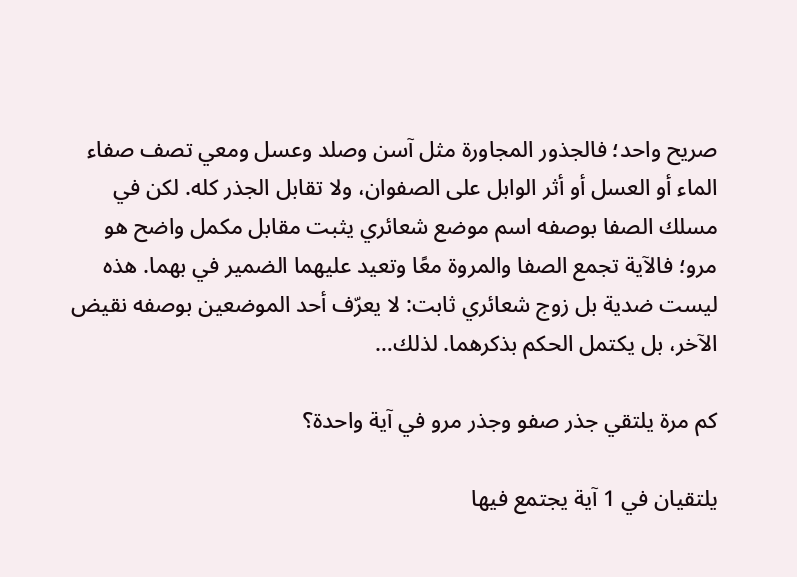صريح واحد؛ فالجذور المجاورة مثل آسن وصلد وعسل ومعي تصف صفاء الماء أو العسل أو أثر الوابل على الصفوان، ولا تقابل الجذر كله. لكن في مسلك الصفا بوصفه اسم موضع شعائري يثبت مقابل مكمل واضح هو مرو؛ فالآية تجمع الصفا والمروة معًا وتعيد عليهما الضمير في بهما. هذه ليست ضدية بل زوج شعائري ثابت: لا يعرّف أحد الموضعين بوصفه نقيض الآخر، بل يكتمل الحكم بذكرهما. لذلك…

كم مرة يلتقي جذر صفو وجذر مرو في آية واحدة؟

يلتقيان في 1 آية يجتمع فيها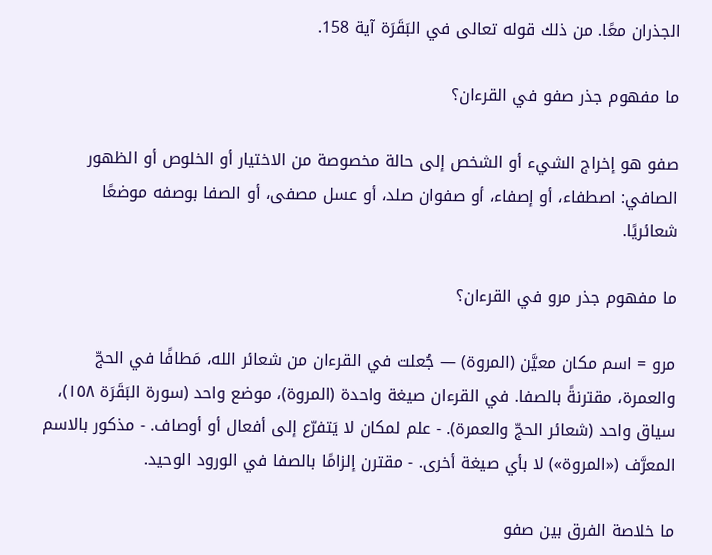الجذران معًا. من ذلك قوله تعالى في البَقَرَة آية 158.

ما مفهوم جذر صفو في القرءان؟

صفو هو إخراج الشيء أو الشخص إلى حالة مخصوصة من الاختيار أو الخلوص أو الظهور الصافي: اصطفاء، أو إصفاء، أو صفوان صلد، أو عسل مصفى، أو الصفا بوصفه موضعًا شعائريًا.

ما مفهوم جذر مرو في القرءان؟

مرو = اسم مكان معيَّن (المروة) — جُعلت في القرءان من شعائر الله، مَطافًا في الحجّ والعمرة، مقترنةً بالصفا. في القرءان صيغة واحدة (المروة)، موضع واحد (سورة البَقَرَة ١٥٨)، سياق واحد (شعائر الحجّ والعمرة). - علم لمكان لا يَتفرّع إلى أفعال أو أوصاف. - مذكور بالاسم المعرَّف («المروة») لا بأي صيغة أخرى. - مقترن إلزامًا بالصفا في الورود الوحيد.

ما خلاصة الفرق بين صفو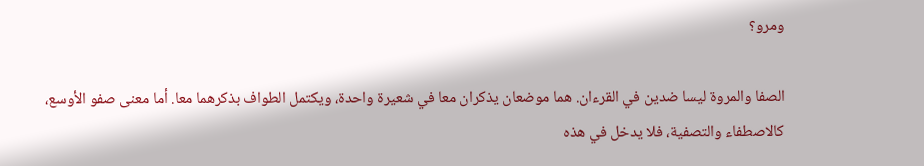ومرو؟

الصفا والمروة ليسا ضدين في القرءان. هما موضعان يذكران معا في شعيرة واحدة، ويكتمل الطواف بذكرهما معا. أما معنى صفو الأوسع، كالاصطفاء والتصفية، فلا يدخل في هذه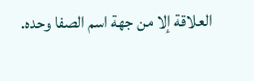العلاقة إلا من جهة اسم الصفا وحده.